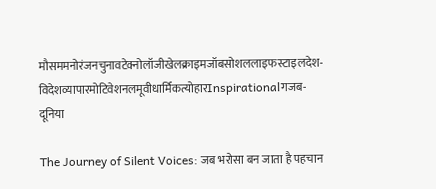मौसममनोरंजनचुनावटेक्नोलॉजीखेलक्राइमजॉबसोशललाइफस्टाइलदेश-विदेशव्यापारमोटिवेशनलमूवीधार्मिकत्योहारInspirationalगजब-दूनिया

The Journey of Silent Voices: जब भरोसा बन जाता है पहचान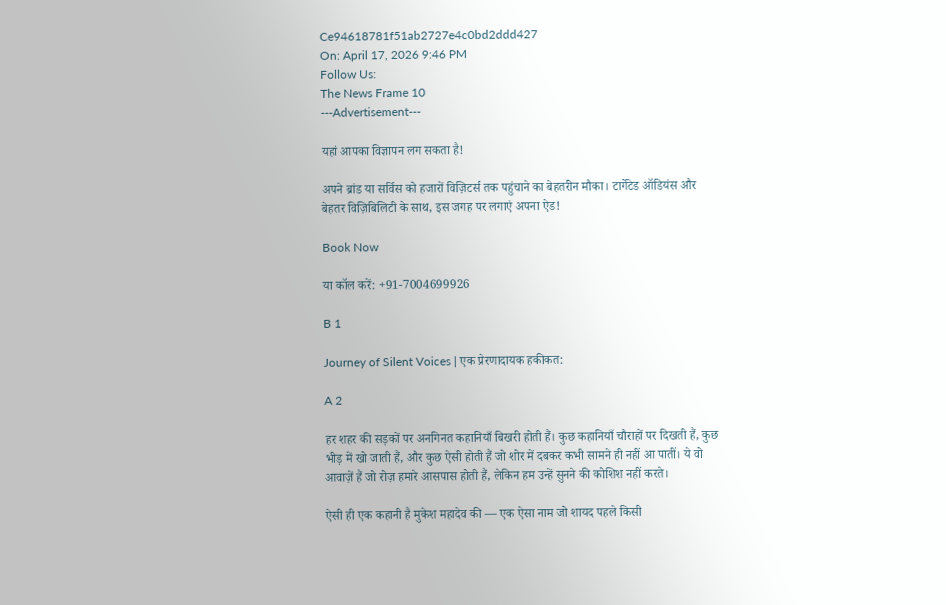Ce94618781f51ab2727e4c0bd2ddd427
On: April 17, 2026 9:46 PM
Follow Us:
The News Frame 10
---Advertisement---

यहां आपका विज्ञापन लग सकता है!

अपने ब्रांड या सर्विस को हजारों विज़िटर्स तक पहुंचाने का बेहतरीन मौका। टार्गेटेड ऑडियंस और बेहतर विज़िबिलिटी के साथ, इस जगह पर लगाएं अपना ऐड!

Book Now

या कॉल करें: +91-7004699926

B 1

Journey of Silent Voices | एक प्रेरणादायक हकीकत:

A 2

हर शहर की सड़कों पर अनगिनत कहानियाँ बिखरी होती हैं। कुछ कहानियाँ चौराहों पर दिखती हैं, कुछ भीड़ में खो जाती हैं, और कुछ ऐसी होती हैं जो शोर में दबकर कभी सामने ही नहीं आ पातीं। ये वो आवाज़ें हैं जो रोज़ हमारे आसपास होती हैं, लेकिन हम उन्हें सुनने की कोशिश नहीं करते।

ऐसी ही एक कहानी है मुकेश महादेव की — एक ऐसा नाम जो शायद पहले किसी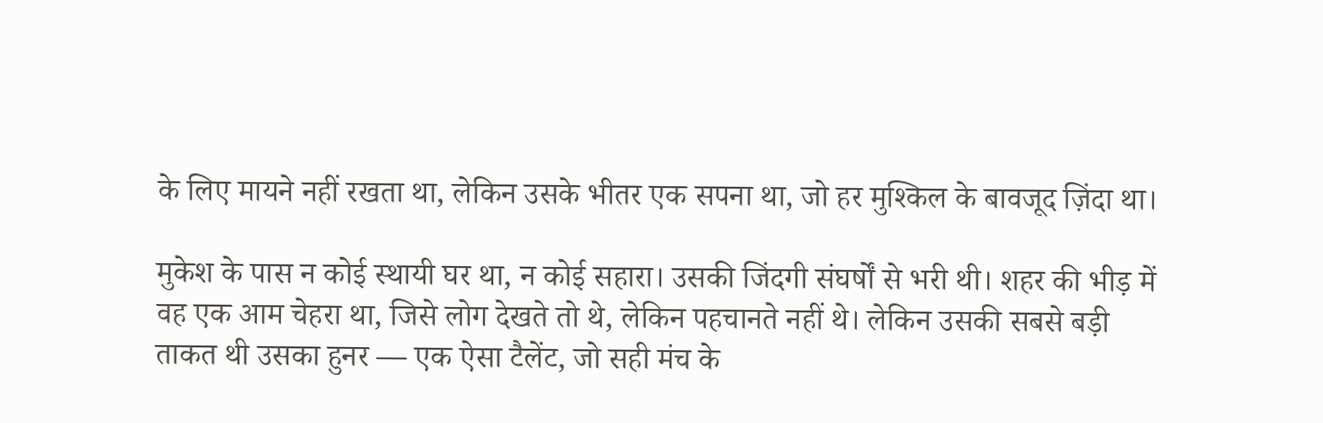के लिए मायने नहीं रखता था, लेकिन उसके भीतर एक सपना था, जो हर मुश्किल के बावजूद ज़िंदा था।

मुकेश के पास न कोई स्थायी घर था, न कोई सहारा। उसकी जिंदगी संघर्षों से भरी थी। शहर की भीड़ में वह एक आम चेहरा था, जिसे लोग देखते तो थे, लेकिन पहचानते नहीं थे। लेकिन उसकी सबसे बड़ी ताकत थी उसका हुनर — एक ऐसा टैलेंट, जो सही मंच के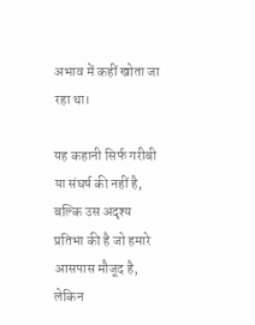अभाव में कहीं खोता जा रहा था।

यह कहानी सिर्फ गरीबी या संघर्ष की नहीं है, बल्कि उस अदृश्य प्रतिभा की है जो हमारे आसपास मौजूद है, लेकिन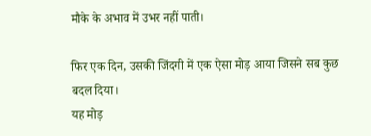मौके के अभाव में उभर नहीं पाती।

फिर एक दिन, उसकी जिंदगी में एक ऐसा मोड़ आया जिसने सब कुछ बदल दिया।
यह मोड़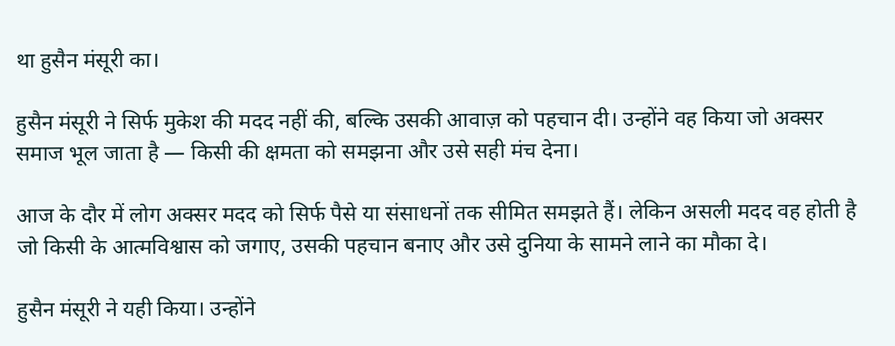था हुसैन मंसूरी का।

हुसैन मंसूरी ने सिर्फ मुकेश की मदद नहीं की, बल्कि उसकी आवाज़ को पहचान दी। उन्होंने वह किया जो अक्सर समाज भूल जाता है — किसी की क्षमता को समझना और उसे सही मंच देना।

आज के दौर में लोग अक्सर मदद को सिर्फ पैसे या संसाधनों तक सीमित समझते हैं। लेकिन असली मदद वह होती है जो किसी के आत्मविश्वास को जगाए, उसकी पहचान बनाए और उसे दुनिया के सामने लाने का मौका दे।

हुसैन मंसूरी ने यही किया। उन्होंने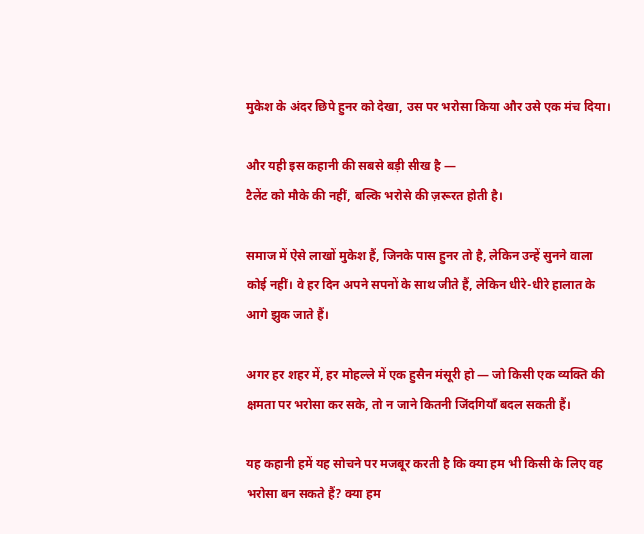मुकेश के अंदर छिपे हुनर को देखा, उस पर भरोसा किया और उसे एक मंच दिया।

और यही इस कहानी की सबसे बड़ी सीख है —
टैलेंट को मौके की नहीं, बल्कि भरोसे की ज़रूरत होती है।

समाज में ऐसे लाखों मुकेश हैं, जिनके पास हुनर तो है, लेकिन उन्हें सुनने वाला कोई नहीं। वे हर दिन अपने सपनों के साथ जीते हैं, लेकिन धीरे-धीरे हालात के आगे झुक जाते हैं।

अगर हर शहर में, हर मोहल्ले में एक हुसैन मंसूरी हो — जो किसी एक व्यक्ति की क्षमता पर भरोसा कर सके, तो न जाने कितनी जिंदगियाँ बदल सकती हैं।

यह कहानी हमें यह सोचने पर मजबूर करती है कि क्या हम भी किसी के लिए वह भरोसा बन सकते हैं? क्या हम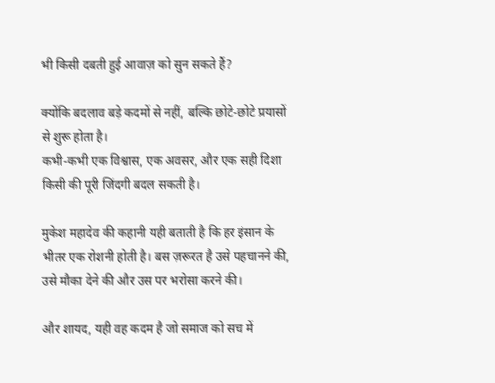भी किसी दबती हुई आवाज़ को सुन सकते हैं?

क्योंकि बदलाव बड़े कदमों से नहीं, बल्कि छोटे-छोटे प्रयासों से शुरू होता है।
कभी-कभी एक विश्वास, एक अवसर, और एक सही दिशा किसी की पूरी जिंदगी बदल सकती है।

मुकेश महादेव की कहानी यही बताती है कि हर इंसान के भीतर एक रोशनी होती है। बस ज़रूरत है उसे पहचानने की, उसे मौका देने की और उस पर भरोसा करने की।

और शायद, यही वह कदम है जो समाज को सच में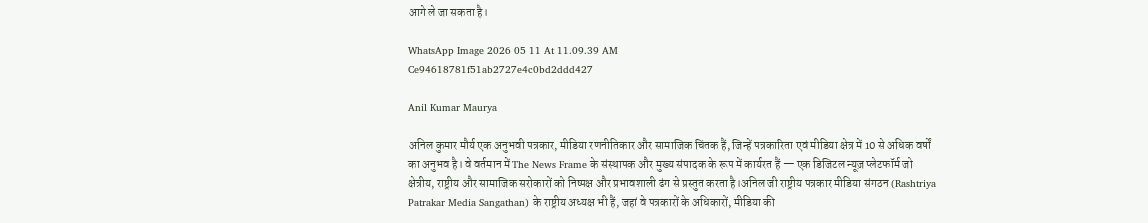आगे ले जा सकता है।

WhatsApp Image 2026 05 11 At 11.09.39 AM
Ce94618781f51ab2727e4c0bd2ddd427

Anil Kumar Maurya

अनिल कुमार मौर्य एक अनुभवी पत्रकार, मीडिया रणनीतिकार और सामाजिक चिंतक हैं, जिन्हें पत्रकारिता एवं मीडिया क्षेत्र में 10 से अधिक वर्षों का अनुभव है। वे वर्तमान में The News Frame के संस्थापक और मुख्य संपादक के रूप में कार्यरत हैं — एक डिजिटल न्यूज़ प्लेटफॉर्म जो क्षेत्रीय, राष्ट्रीय और सामाजिक सरोकारों को निष्पक्ष और प्रभावशाली ढंग से प्रस्तुत करता है।अनिल जी राष्ट्रीय पत्रकार मीडिया संगठन (Rashtriya Patrakar Media Sangathan) के राष्ट्रीय अध्यक्ष भी हैं, जहां वे पत्रकारों के अधिकारों, मीडिया की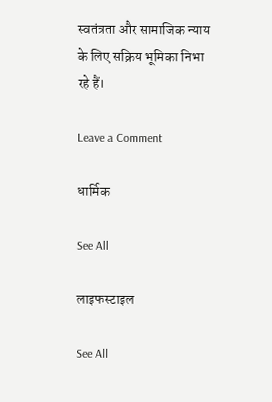स्वतंत्रता और सामाजिक न्याय के लिए सक्रिय भूमिका निभा रहे हैं।

Leave a Comment

धार्मिक

See All

लाइफस्टाइल

See All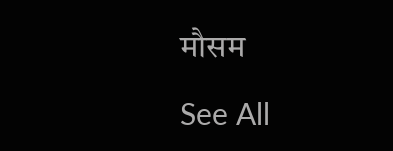मौसम

See All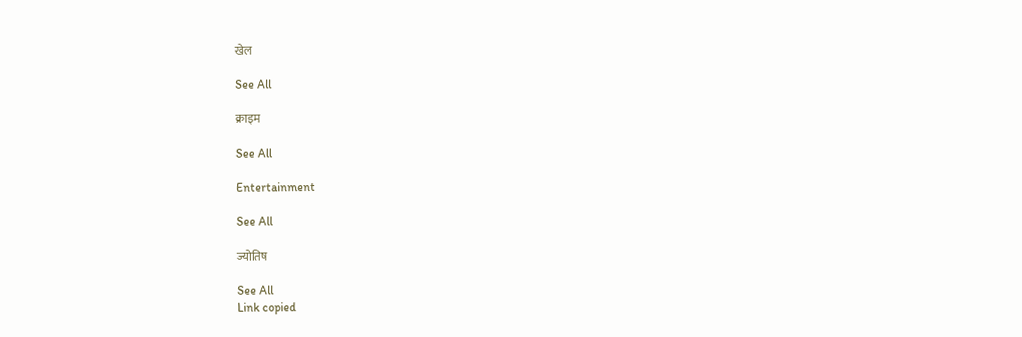खेल

See All

क्राइम

See All

Entertainment

See All

ज्योतिष

See All
Link copied